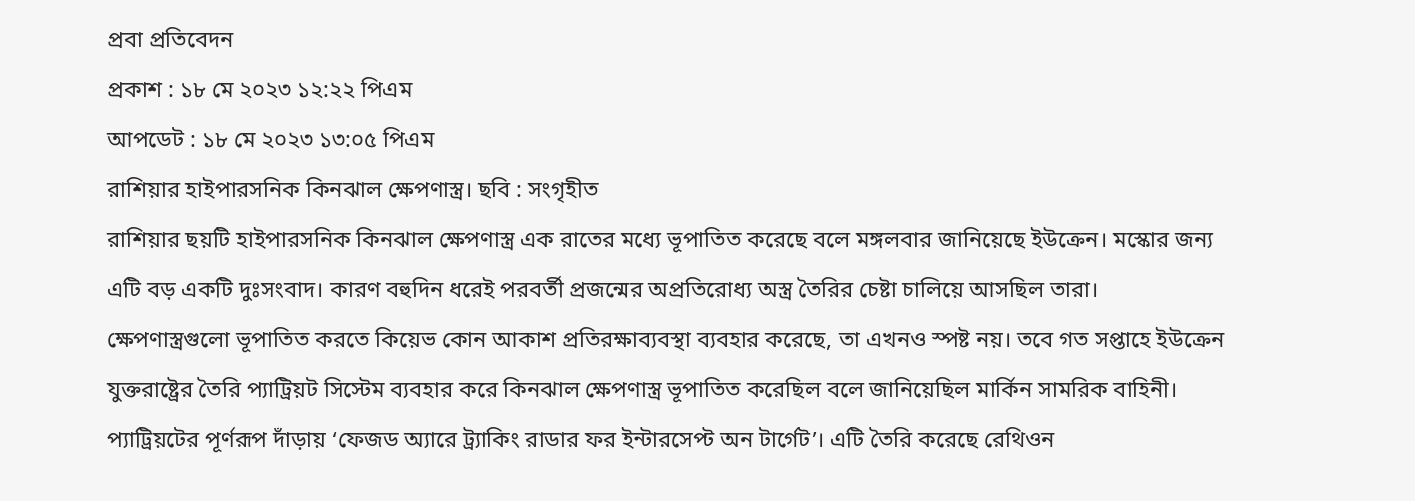প্রবা প্রতিবেদন
প্রকাশ : ১৮ মে ২০২৩ ১২:২২ পিএম
আপডেট : ১৮ মে ২০২৩ ১৩:০৫ পিএম
রাশিয়ার হাইপারসনিক কিনঝাল ক্ষেপণাস্ত্র। ছবি : সংগৃহীত
রাশিয়ার ছয়টি হাইপারসনিক কিনঝাল ক্ষেপণাস্ত্র এক রাতের মধ্যে ভূপাতিত করেছে বলে মঙ্গলবার জানিয়েছে ইউক্রেন। মস্কোর জন্য এটি বড় একটি দুঃসংবাদ। কারণ বহুদিন ধরেই পরবর্তী প্রজন্মের অপ্রতিরোধ্য অস্ত্র তৈরির চেষ্টা চালিয়ে আসছিল তারা।
ক্ষেপণাস্ত্রগুলো ভূপাতিত করতে কিয়েভ কোন আকাশ প্রতিরক্ষাব্যবস্থা ব্যবহার করেছে, তা এখনও স্পষ্ট নয়। তবে গত সপ্তাহে ইউক্রেন যুক্তরাষ্ট্রের তৈরি প্যাট্রিয়ট সিস্টেম ব্যবহার করে কিনঝাল ক্ষেপণাস্ত্র ভূপাতিত করেছিল বলে জানিয়েছিল মার্কিন সামরিক বাহিনী।
প্যাট্রিয়টের পূর্ণরূপ দাঁড়ায় ‘ফেজড অ্যারে ট্র্যাকিং রাডার ফর ইন্টারসেপ্ট অন টার্গেট’। এটি তৈরি করেছে রেথিওন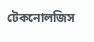টেকনোলজিস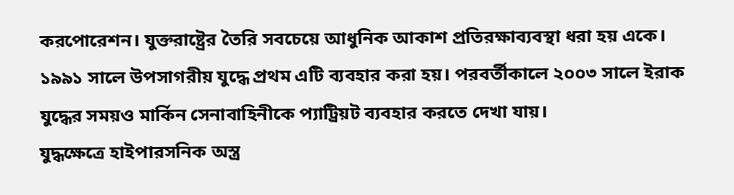করপোরেশন। যুক্তরাষ্ট্রের তৈরি সবচেয়ে আধুনিক আকাশ প্রতিরক্ষাব্যবস্থা ধরা হয় একে। ১৯৯১ সালে উপসাগরীয় যুদ্ধে প্রথম এটি ব্যবহার করা হয়। পরবর্তীকালে ২০০৩ সালে ইরাক যুদ্ধের সময়ও মার্কিন সেনাবাহিনীকে প্যাট্রিয়ট ব্যবহার করতে দেখা যায়।
যুদ্ধক্ষেত্রে হাইপারসনিক অস্ত্র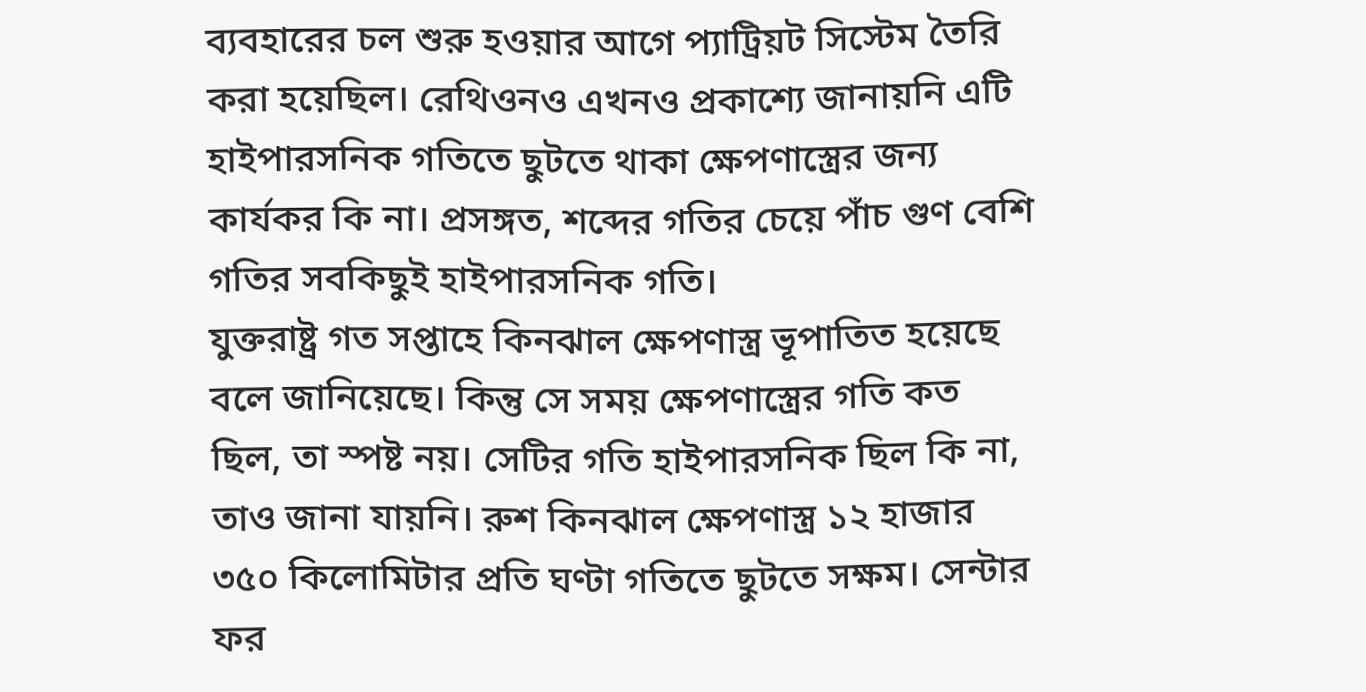ব্যবহারের চল শুরু হওয়ার আগে প্যাট্রিয়ট সিস্টেম তৈরি করা হয়েছিল। রেথিওনও এখনও প্রকাশ্যে জানায়নি এটি হাইপারসনিক গতিতে ছুটতে থাকা ক্ষেপণাস্ত্রের জন্য কার্যকর কি না। প্রসঙ্গত, শব্দের গতির চেয়ে পাঁচ গুণ বেশি গতির সবকিছুই হাইপারসনিক গতি।
যুক্তরাষ্ট্র গত সপ্তাহে কিনঝাল ক্ষেপণাস্ত্র ভূপাতিত হয়েছে বলে জানিয়েছে। কিন্তু সে সময় ক্ষেপণাস্ত্রের গতি কত ছিল, তা স্পষ্ট নয়। সেটির গতি হাইপারসনিক ছিল কি না, তাও জানা যায়নি। রুশ কিনঝাল ক্ষেপণাস্ত্র ১২ হাজার ৩৫০ কিলোমিটার প্রতি ঘণ্টা গতিতে ছুটতে সক্ষম। সেন্টার ফর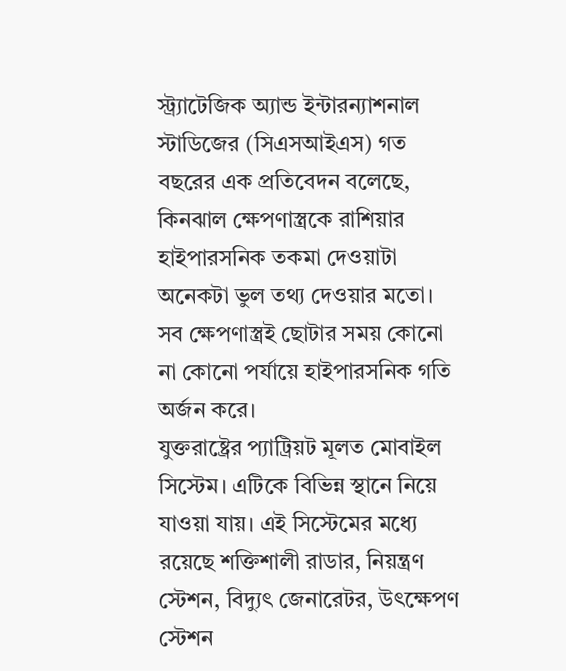স্ট্র্যাটেজিক অ্যান্ড ইন্টারন্যাশনাল স্টাডিজের (সিএসআইএস) গত বছরের এক প্রতিবেদন বলেছে, কিনঝাল ক্ষেপণাস্ত্রকে রাশিয়ার হাইপারসনিক তকমা দেওয়াটা অনেকটা ভুল তথ্য দেওয়ার মতো। সব ক্ষেপণাস্ত্রই ছোটার সময় কোনো না কোনো পর্যায়ে হাইপারসনিক গতি অর্জন করে।
যুক্তরাষ্ট্রের প্যাট্রিয়ট মূলত মোবাইল সিস্টেম। এটিকে বিভিন্ন স্থানে নিয়ে যাওয়া যায়। এই সিস্টেমের মধ্যে রয়েছে শক্তিশালী রাডার, নিয়ন্ত্রণ স্টেশন, বিদ্যুৎ জেনারেটর, উৎক্ষেপণ স্টেশন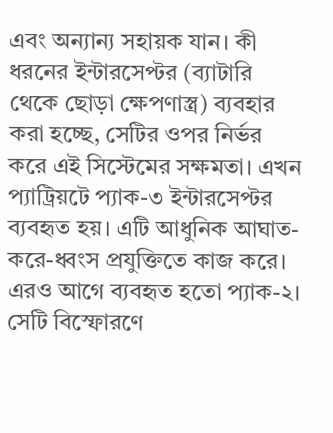এবং অন্যান্য সহায়ক যান। কী ধরনের ইন্টারসেপ্টর (ব্যাটারি থেকে ছোড়া ক্ষেপণাস্ত্র) ব্যবহার করা হচ্ছে, সেটির ওপর নির্ভর করে এই সিস্টেমের সক্ষমতা। এখন প্যাট্রিয়টে প্যাক-৩ ইন্টারসেপ্টর ব্যবহৃত হয়। এটি আধুনিক আঘাত-করে-ধ্বংস প্রযুক্তিতে কাজ করে। এরও আগে ব্যবহৃত হতো প্যাক-২। সেটি বিস্ফোরণে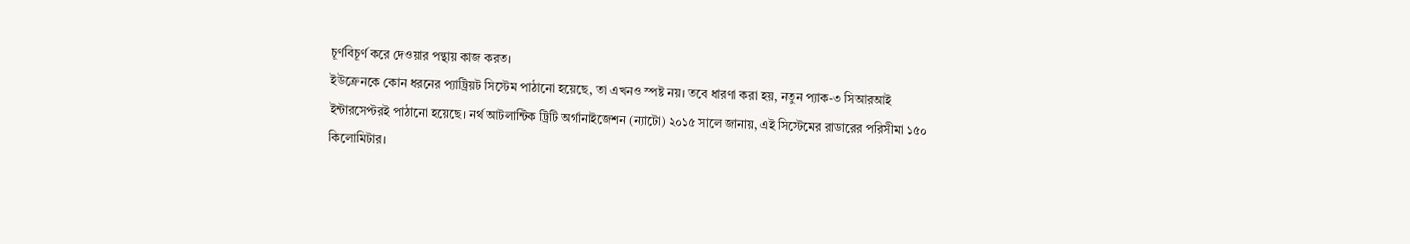চূর্ণবিচূর্ণ করে দেওয়ার পন্থায় কাজ করত।
ইউক্রেনকে কোন ধরনের প্যাট্রিয়ট সিস্টেম পাঠানো হয়েছে, তা এখনও স্পষ্ট নয়। তবে ধারণা করা হয়, নতুন প্যাক-৩ সিআরআই ইন্টারসেপ্টরই পাঠানো হয়েছে। নর্থ আটলান্টিক ট্রিটি অর্গানাইজেশন (ন্যাটো) ২০১৫ সালে জানায়, এই সিস্টেমের রাডারের পরিসীমা ১৫০ কিলোমিটার।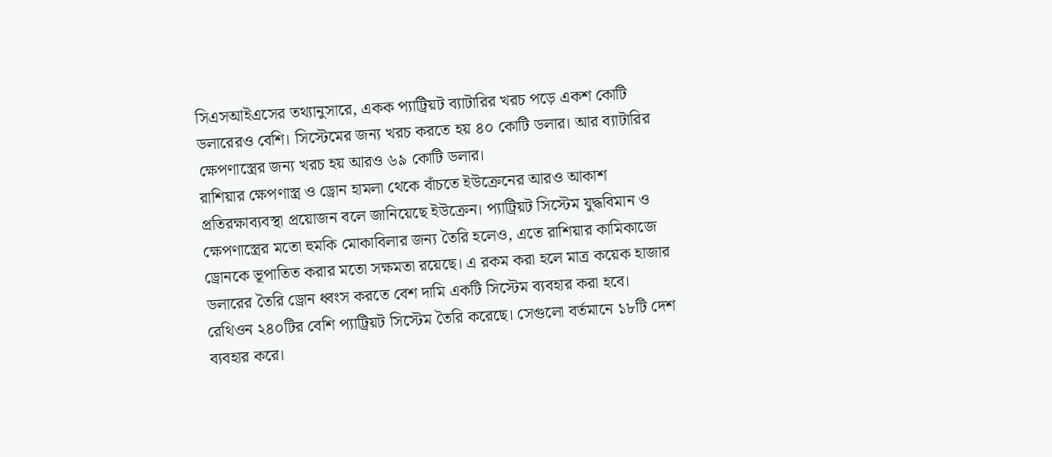সিএসআইএসের তথ্যানুসারে, একক প্যাট্রিয়ট ব্যাটারির খরচ পড়ে একশ কোটি ডলারেরও বেশি। সিস্টেমের জন্য খরচ করতে হয় ৪০ কোটি ডলার। আর ব্যাটারির ক্ষেপণাস্ত্রের জন্য খরচ হয় আরও ৬৯ কোটি ডলার।
রাশিয়ার ক্ষেপণাস্ত্র ও ড্রোন হামলা থেকে বাঁচতে ইউক্রেনের আরও আকাশ প্রতিরক্ষাব্যবস্থা প্রয়োজন বলে জানিয়েছে ইউক্রেন। প্যাট্রিয়ট সিস্টেম যুদ্ধবিমান ও ক্ষেপণাস্ত্রের মতো হুমকি মোকাবিলার জন্য তৈরি হলেও, এতে রাশিয়ার কামিকাজে ড্রোনকে ভূপাতিত করার মতো সক্ষমতা রয়েছে। এ রকম করা হলে মাত্র কয়েক হাজার ডলারের তৈরি ড্রোন ধ্বংস করতে বেশ দামি একটি সিস্টেম ব্যবহার করা হবে।
রেথিওন ২৪০টির বেশি প্যাট্রিয়ট সিস্টেম তৈরি করেছে। সেগুলো বর্তমানে ১৮টি দেশ ব্যবহার করে।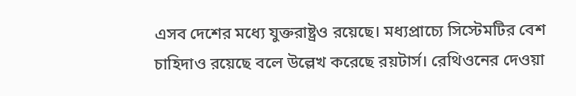এসব দেশের মধ্যে যুক্তরাষ্ট্রও রয়েছে। মধ্যপ্রাচ্যে সিস্টেমটির বেশ চাহিদাও রয়েছে বলে উল্লেখ করেছে রয়টার্স। রেথিওনের দেওয়া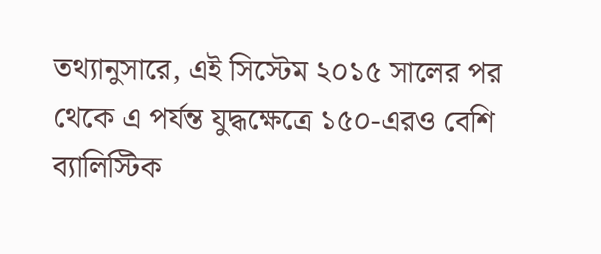তথ্যানুসারে, এই সিস্টেম ২০১৫ সালের পর থেকে এ পর্যন্ত যুদ্ধক্ষেত্রে ১৫০-এরও বেশি ব্যালিস্টিক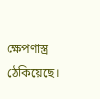ক্ষেপণাস্ত্র ঠেকিয়েছে।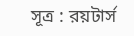সূত্র : রয়টার্স